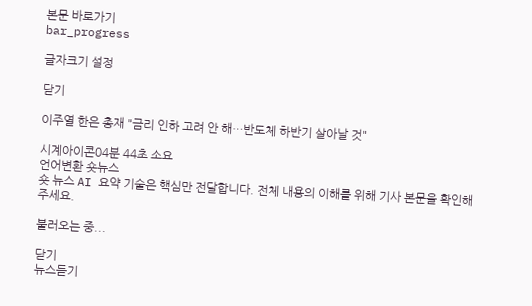본문 바로가기
bar_progress

글자크기 설정

닫기

이주열 한은 총재 "금리 인하 고려 안 해…반도체 하반기 살아날 것"

시계아이콘04분 44초 소요
언어변환 숏뉴스
숏 뉴스 AI 요약 기술은 핵심만 전달합니다. 전체 내용의 이해를 위해 기사 본문을 확인해주세요.

불러오는 중...

닫기
뉴스듣기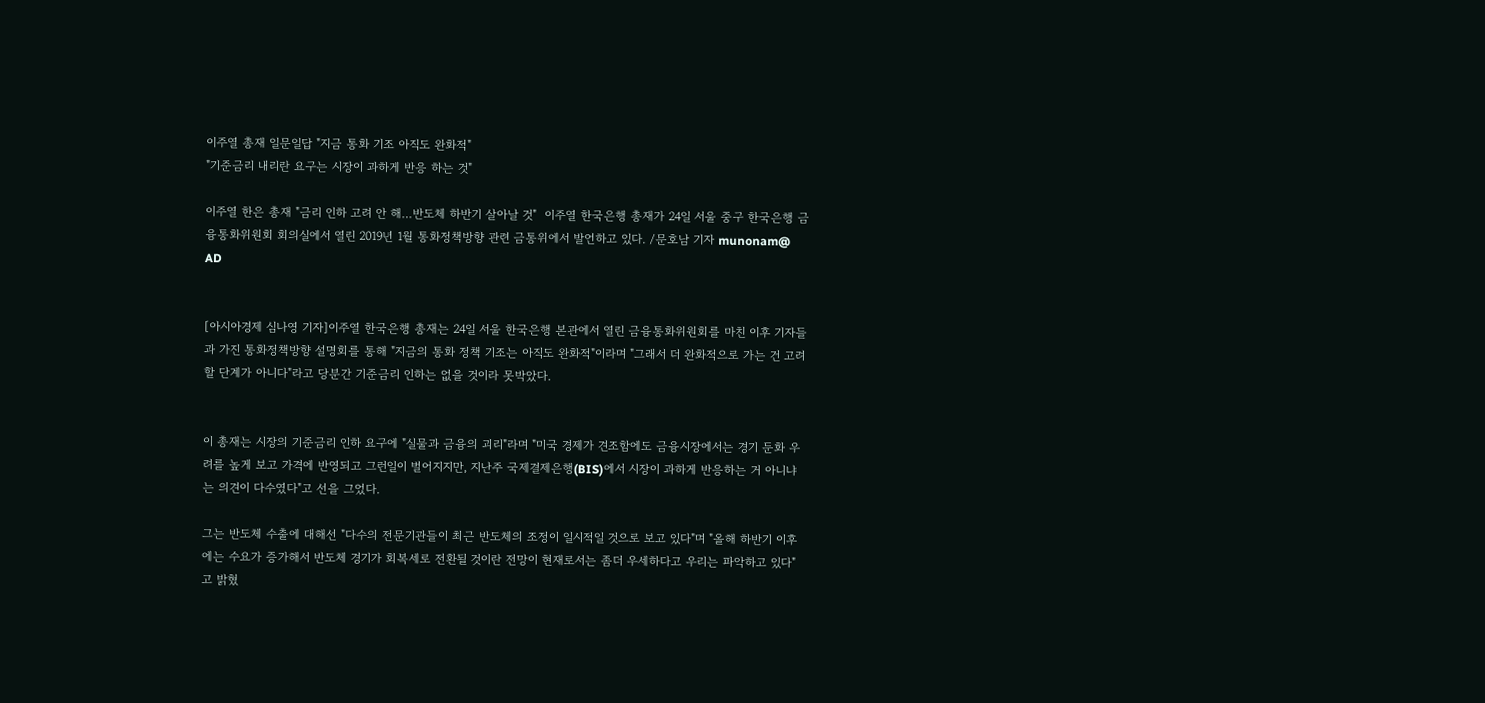이주열 총재 일문일답 "지금 통화 기조 아직도 완화적"
"기준금리 내리란 요구는 시장이 과하게 반응 하는 것"

이주열 한은 총재 "금리 인하 고려 안 해…반도체 하반기 살아날 것"  이주열 한국은행 총재가 24일 서울 중구 한국은행 금융통화위원회 회의실에서 열린 2019년 1월 통화정책방향 관련 금통위에서 발언하고 있다. /문호남 기자 munonam@
AD


[아시아경제 심나영 기자]이주열 한국은행 총재는 24일 서울 한국은행 본관에서 열린 금융통화위원회를 마친 이후 기자들과 가진 통화정책방향 설명회를 통해 "지금의 통화 정책 기조는 아직도 완화적"이라며 "그래서 더 완화적으로 가는 건 고려할 단계가 아니다"라고 당분간 기준금리 인하는 없을 것이라 못박았다.


이 총재는 시장의 기준금리 인하 요구에 "실물과 금융의 괴리"라며 "미국 경제가 견조함에도 금융시장에서는 경기 둔화 우려를 높게 보고 가격에 반영되고 그런일이 벌어지지만, 지난주 국제결제은행(BIS)에서 시장이 과하게 반응하는 거 아니냐는 의견이 다수였다"고 선을 그었다.

그는 반도체 수출에 대해선 "다수의 전문기관들이 최근 반도체의 조정이 일시적일 것으로 보고 있다"며 "올해 하반기 이후에는 수요가 증가해서 반도체 경기가 회복세로 전환될 것이란 전망이 현재로서는 좀더 우세하다고 우리는 파악하고 있다"고 밝혔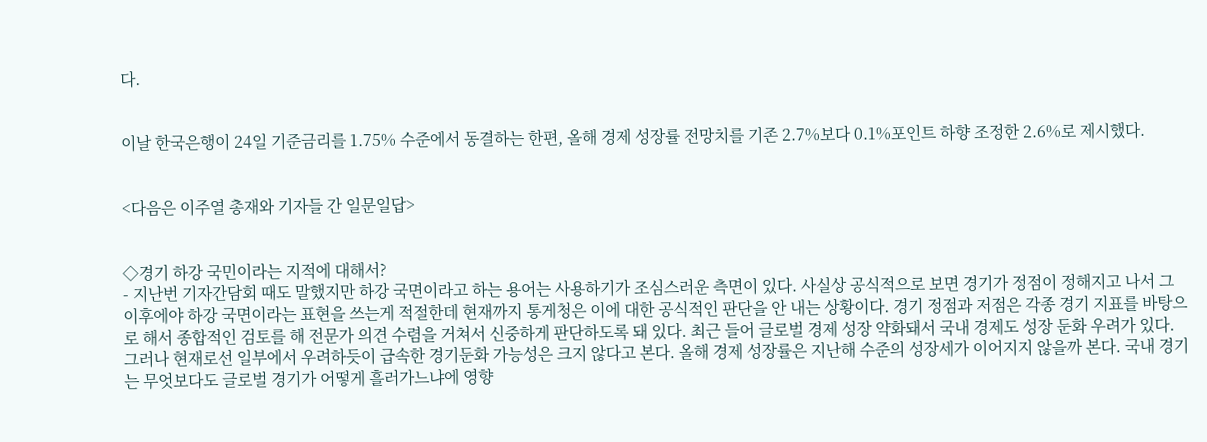다.


이날 한국은행이 24일 기준금리를 1.75% 수준에서 동결하는 한편, 올해 경제 성장률 전망치를 기존 2.7%보다 0.1%포인트 하향 조정한 2.6%로 제시했다.


<다음은 이주열 총재와 기자들 간 일문일답>


◇경기 하강 국민이라는 지적에 대해서?
- 지난번 기자간담회 때도 말했지만 하강 국면이라고 하는 용어는 사용하기가 조심스러운 측면이 있다. 사실상 공식적으로 보면 경기가 정점이 정해지고 나서 그 이후에야 하강 국면이라는 표현을 쓰는게 적절한데 현재까지 통게청은 이에 대한 공식적인 판단을 안 내는 상황이다. 경기 정점과 저점은 각종 경기 지표를 바탕으로 해서 종합적인 검토를 해 전문가 의견 수렴을 거쳐서 신중하게 판단하도록 돼 있다. 최근 들어 글로벌 경제 성장 약화돼서 국내 경제도 성장 둔화 우려가 있다. 그러나 현재로선 일부에서 우려하듯이 급속한 경기둔화 가능성은 크지 않다고 본다. 올해 경제 성장률은 지난해 수준의 성장세가 이어지지 않을까 본다. 국내 경기는 무엇보다도 글로벌 경기가 어떻게 흘러가느냐에 영향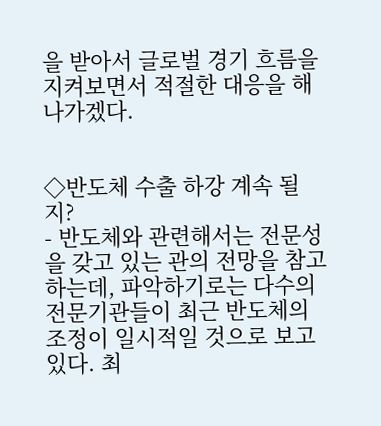을 받아서 글로벌 경기 흐름을 지켜보면서 적절한 대응을 해나가겠다.


◇반도체 수출 하강 계속 될지?
- 반도체와 관련해서는 전문성을 갖고 있는 관의 전망을 참고하는데, 파악하기로는 다수의 전문기관들이 최근 반도체의 조정이 일시적일 것으로 보고 있다. 최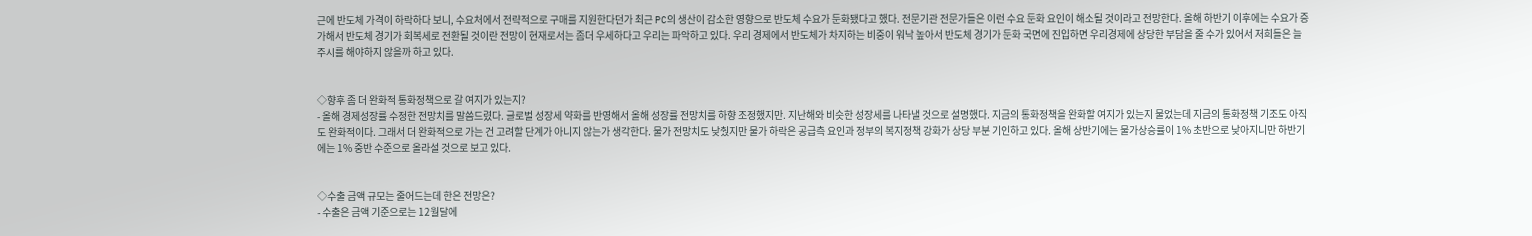근에 반도체 가격이 하락하다 보니, 수요처에서 전략적으로 구매를 지원한다던가 최근 PC의 생산이 감소한 영향으로 반도체 수요가 둔화됐다고 했다. 전문기관 전문가들은 이런 수요 둔화 요인이 해소될 것이라고 전망한다. 올해 하반기 이후에는 수요가 증가해서 반도체 경기가 회복세로 전환될 것이란 전망이 현재로서는 좀더 우세하다고 우리는 파악하고 있다. 우리 경제에서 반도체가 차지하는 비중이 워낙 높아서 반도체 경기가 둔화 국면에 진입하면 우리경제에 상당한 부담을 줄 수가 있어서 저희들은 늘 주시를 해야하지 않을까 하고 있다.


◇향후 좀 더 완화적 통화정책으로 갈 여지가 있는지?
- 올해 경제성장률 수정한 전망치를 말씀드렸다. 글로벌 성장세 약화를 반영해서 올해 성장률 전망치를 하향 조정했지만. 지난해와 비슷한 성장세를 나타낼 것으로 설명했다. 지금의 통화정책을 완화할 여지가 있는지 물었는데 지금의 통화정책 기조도 아직도 완화적이다. 그래서 더 완화적으로 가는 건 고려할 단계가 아니지 않는가 생각한다. 물가 전망치도 낮췄지만 물가 하락은 공급측 요인과 정부의 복지정책 강화가 상당 부분 기인하고 있다. 올해 상반기에는 물가상승률이 1% 초반으로 낮아지니만 하반기에는 1% 중반 수준으로 올라설 것으로 보고 있다.


◇수출 금액 규모는 줄어드는데 한은 전망은?
- 수출은 금액 기준으로는 12월달에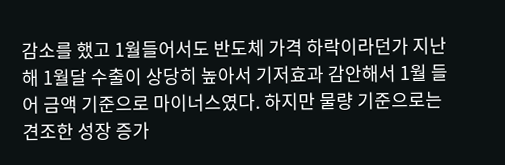감소를 했고 1월들어서도 반도체 가격 하락이라던가 지난해 1월달 수출이 상당히 높아서 기저효과 감안해서 1월 들어 금액 기준으로 마이너스였다. 하지만 물량 기준으로는 견조한 성장 증가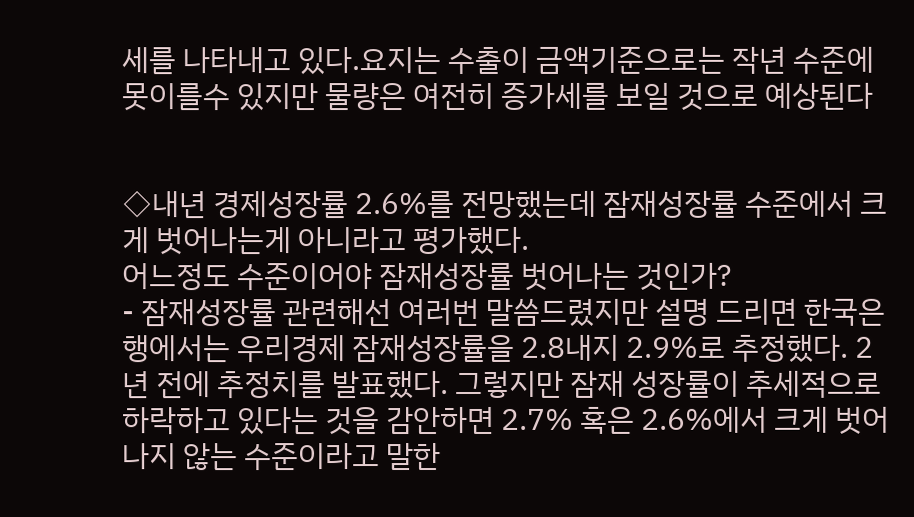세를 나타내고 있다.요지는 수출이 금액기준으로는 작년 수준에 못이를수 있지만 물량은 여전히 증가세를 보일 것으로 예상된다


◇내년 경제성장률 2.6%를 전망했는데 잠재성장률 수준에서 크게 벗어나는게 아니라고 평가했다.
어느정도 수준이어야 잠재성장률 벗어나는 것인가?
- 잠재성장률 관련해선 여러번 말씀드렸지만 설명 드리면 한국은행에서는 우리경제 잠재성장률을 2.8내지 2.9%로 추정했다. 2년 전에 추정치를 발표했다. 그렇지만 잠재 성장률이 추세적으로 하락하고 있다는 것을 감안하면 2.7% 혹은 2.6%에서 크게 벗어나지 않는 수준이라고 말한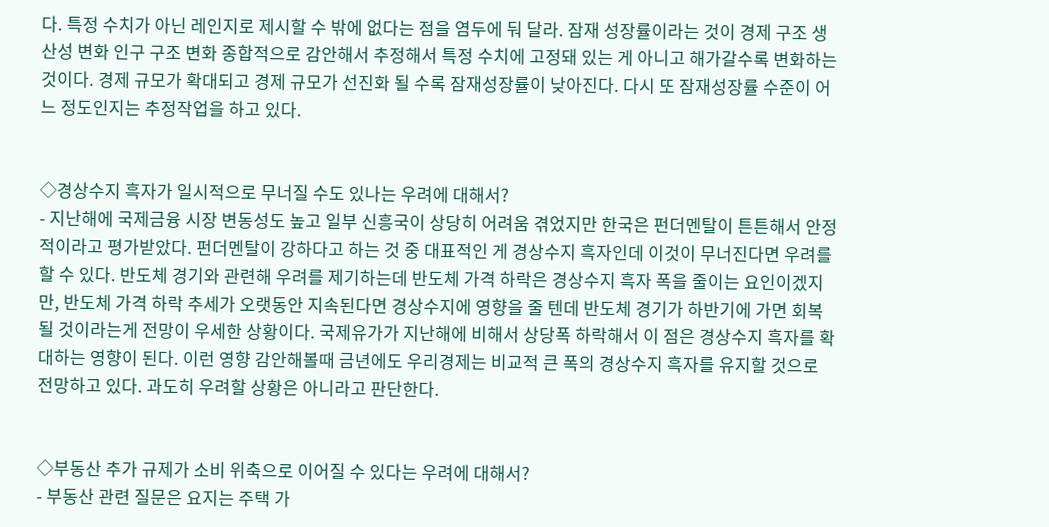다. 특정 수치가 아닌 레인지로 제시할 수 밖에 없다는 점을 염두에 둬 달라. 잠재 성장률이라는 것이 경제 구조 생산성 변화 인구 구조 변화 종합적으로 감안해서 추정해서 특정 수치에 고정돼 있는 게 아니고 해가갈수록 변화하는 것이다. 경제 규모가 확대되고 경제 규모가 선진화 될 수록 잠재성장률이 낮아진다. 다시 또 잠재성장률 수준이 어느 정도인지는 추정작업을 하고 있다.


◇경상수지 흑자가 일시적으로 무너질 수도 있나는 우려에 대해서?
- 지난해에 국제금융 시장 변동성도 높고 일부 신흥국이 상당히 어려움 겪었지만 한국은 펀더멘탈이 튼튼해서 안정적이라고 평가받았다. 펀더멘탈이 강하다고 하는 것 중 대표적인 게 경상수지 흑자인데 이것이 무너진다면 우려를 할 수 있다. 반도체 경기와 관련해 우려를 제기하는데 반도체 가격 하락은 경상수지 흑자 폭을 줄이는 요인이겠지만, 반도체 가격 하락 추세가 오랫동안 지속된다면 경상수지에 영향을 줄 텐데 반도체 경기가 하반기에 가면 회복될 것이라는게 전망이 우세한 상황이다. 국제유가가 지난해에 비해서 상당폭 하락해서 이 점은 경상수지 흑자를 확대하는 영향이 된다. 이런 영향 감안해볼때 금년에도 우리경제는 비교적 큰 폭의 경상수지 흑자를 유지할 것으로 전망하고 있다. 과도히 우려할 상황은 아니라고 판단한다.


◇부동산 추가 규제가 소비 위축으로 이어질 수 있다는 우려에 대해서?
- 부동산 관련 질문은 요지는 주택 가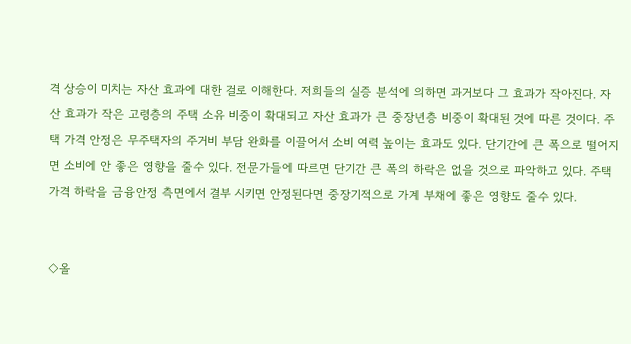격 상승이 미치는 자산 효과에 대한 걸로 이해한다. 저희들의 실증 분석에 의하면 과거보다 그 효과가 작아진다. 자산 효과가 작은 고령층의 주택 소유 비중이 확대되고 자산 효과가 큰 중장년층 비중이 확대된 것에 따른 것이다. 주택 가격 안정은 무주택자의 주거비 부담 완화를 이끌어서 소비 여력 높이는 효과도 있다. 단기간에 큰 폭으로 떨어지면 소비에 안 좋은 영향을 줄수 있다. 전문가들에 따르면 단기간 큰 폭의 하락은 없을 것으로 파악하고 있다. 주택 가격 하락을 금융안정 측면에서 결부 시키면 안정된다면 중장기적으로 가계 부채에 좋은 영향도 줄수 있다.


◇올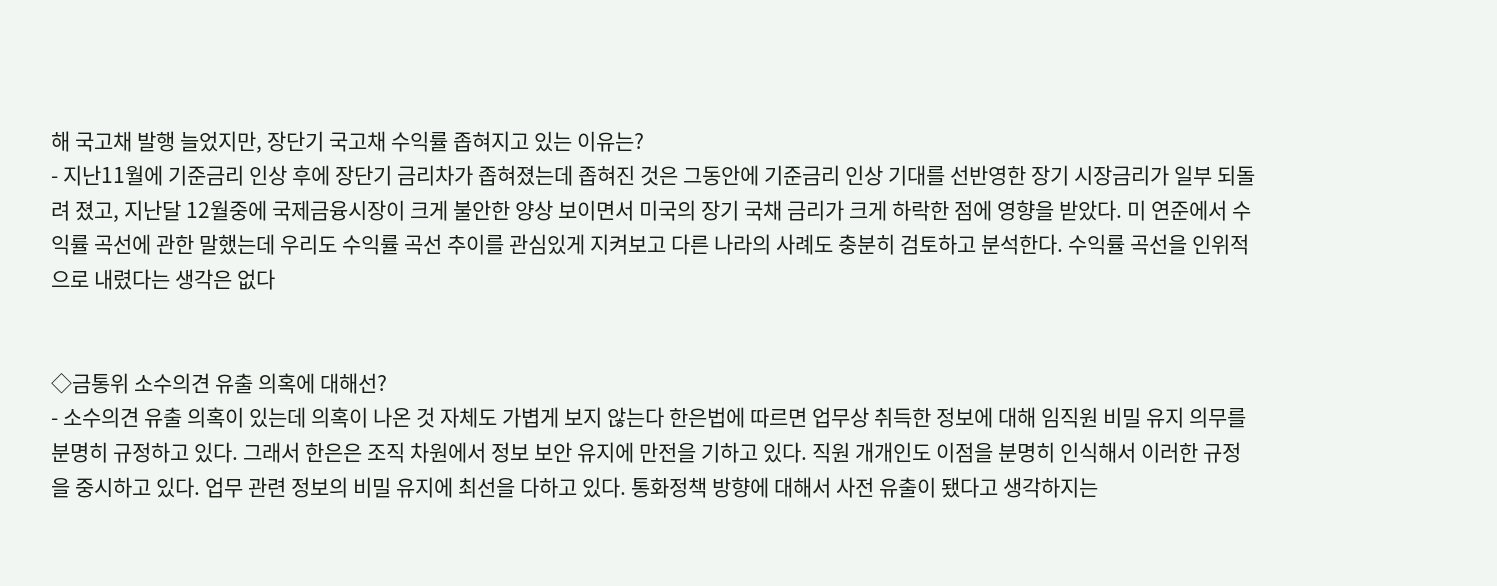해 국고채 발행 늘었지만, 장단기 국고채 수익률 좁혀지고 있는 이유는?
- 지난11월에 기준금리 인상 후에 장단기 금리차가 좁혀졌는데 좁혀진 것은 그동안에 기준금리 인상 기대를 선반영한 장기 시장금리가 일부 되돌려 졌고, 지난달 12월중에 국제금융시장이 크게 불안한 양상 보이면서 미국의 장기 국채 금리가 크게 하락한 점에 영향을 받았다. 미 연준에서 수익률 곡선에 관한 말했는데 우리도 수익률 곡선 추이를 관심있게 지켜보고 다른 나라의 사례도 충분히 검토하고 분석한다. 수익률 곡선을 인위적으로 내렸다는 생각은 없다


◇금통위 소수의견 유출 의혹에 대해선?
- 소수의견 유출 의혹이 있는데 의혹이 나온 것 자체도 가볍게 보지 않는다 한은법에 따르면 업무상 취득한 정보에 대해 임직원 비밀 유지 의무를 분명히 규정하고 있다. 그래서 한은은 조직 차원에서 정보 보안 유지에 만전을 기하고 있다. 직원 개개인도 이점을 분명히 인식해서 이러한 규정을 중시하고 있다. 업무 관련 정보의 비밀 유지에 최선을 다하고 있다. 통화정책 방향에 대해서 사전 유출이 됐다고 생각하지는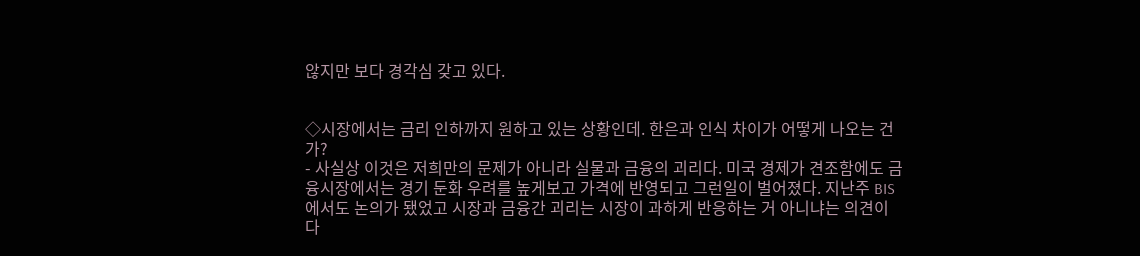않지만 보다 경각심 갖고 있다.


◇시장에서는 금리 인하까지 원하고 있는 상황인데. 한은과 인식 차이가 어떻게 나오는 건가?
- 사실상 이것은 저희만의 문제가 아니라 실물과 금융의 괴리다. 미국 경제가 견조함에도 금융시장에서는 경기 둔화 우려를 높게보고 가격에 반영되고 그런일이 벌어졌다. 지난주 BIS에서도 논의가 됐었고 시장과 금융간 괴리는 시장이 과하게 반응하는 거 아니냐는 의견이 다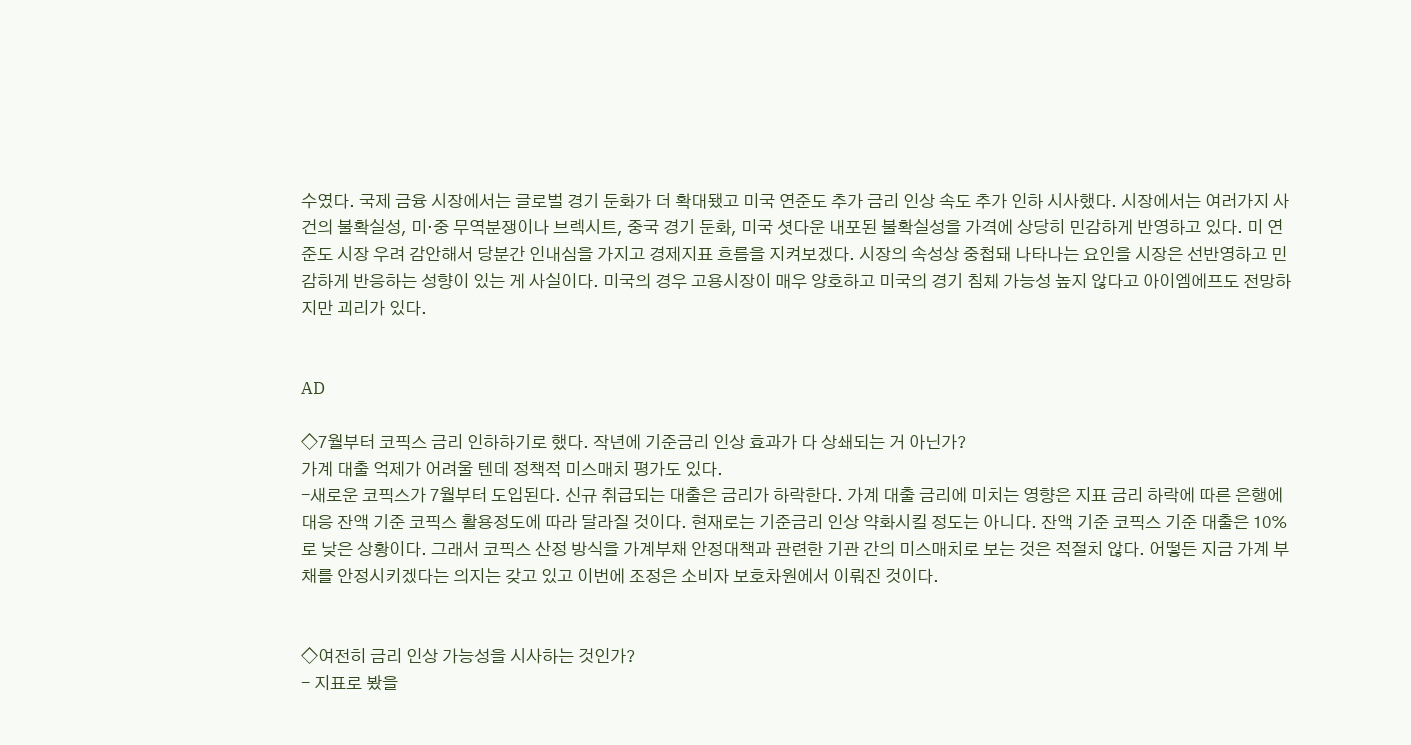수였다. 국제 금융 시장에서는 글로벌 경기 둔화가 더 확대됐고 미국 연준도 추가 금리 인상 속도 추가 인하 시사했다. 시장에서는 여러가지 사건의 불확실성, 미·중 무역분쟁이나 브렉시트, 중국 경기 둔화, 미국 셧다운 내포된 불확실성을 가격에 상당히 민감하게 반영하고 있다. 미 연준도 시장 우려 감안해서 당분간 인내심을 가지고 경제지표 흐름을 지켜보겠다. 시장의 속성상 중첩돼 나타나는 요인을 시장은 선반영하고 민감하게 반응하는 성향이 있는 게 사실이다. 미국의 경우 고용시장이 매우 양호하고 미국의 경기 침체 가능성 높지 않다고 아이엠에프도 전망하지만 괴리가 있다.


AD

◇7월부터 코픽스 금리 인하하기로 했다. 작년에 기준금리 인상 효과가 다 상쇄되는 거 아닌가?
가계 대출 억제가 어려울 텐데 정책적 미스매치 평가도 있다.
-새로운 코픽스가 7월부터 도입된다. 신규 취급되는 대출은 금리가 하락한다. 가계 대출 금리에 미치는 영향은 지표 금리 하락에 따른 은행에 대응 잔액 기준 코픽스 활용정도에 따라 달라질 것이다. 현재로는 기준금리 인상 약화시킬 정도는 아니다. 잔액 기준 코픽스 기준 대출은 10%로 낮은 상황이다. 그래서 코픽스 산정 방식을 가계부채 안정대책과 관련한 기관 간의 미스매치로 보는 것은 적절치 않다. 어떻든 지금 가계 부채를 안정시키겠다는 의지는 갖고 있고 이번에 조정은 소비자 보호차원에서 이뤄진 것이다.


◇여전히 금리 인상 가능성을 시사하는 것인가?
- 지표로 봤을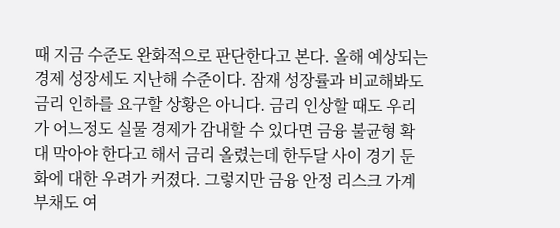때 지금 수준도 완화적으로 판단한다고 본다. 올해 예상되는 경제 성장세도 지난해 수준이다. 잠재 성장률과 비교해봐도 금리 인하를 요구할 상황은 아니다. 금리 인상할 때도 우리가 어느정도 실물 경제가 감내할 수 있다면 금융 불균형 확대 막아야 한다고 해서 금리 올렸는데 한두달 사이 경기 둔화에 대한 우려가 커졌다. 그렇지만 금융 안정 리스크 가계 부채도 여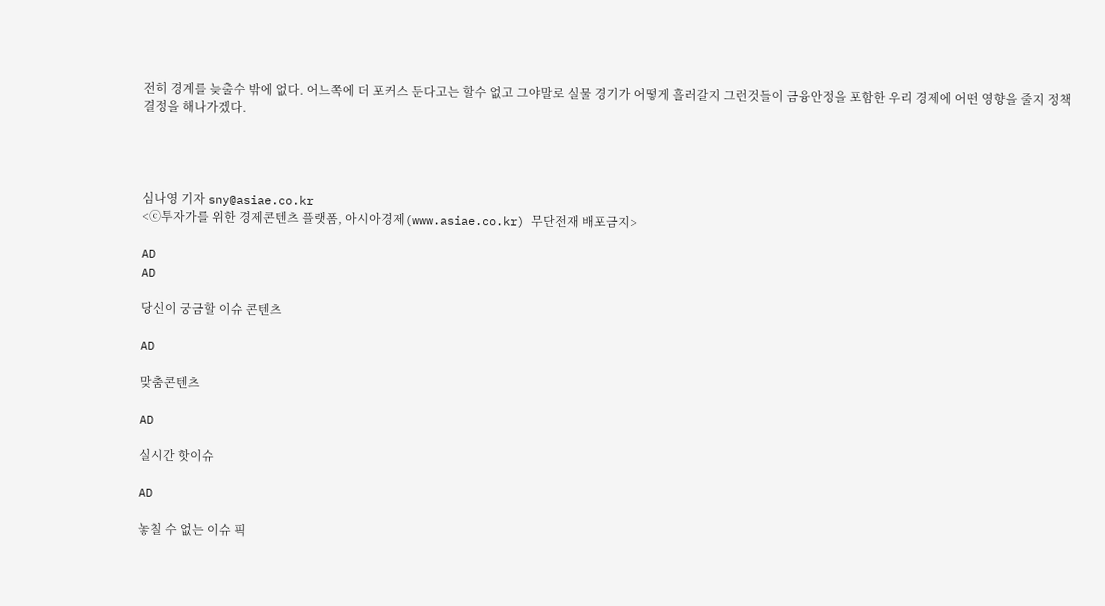전히 경계를 늦출수 밖에 없다. 어느쪽에 더 포커스 둔다고는 할수 없고 그야말로 실물 경기가 어떻게 흘러갈지 그런것들이 금융안정을 포함한 우리 경제에 어떤 영향을 줄지 정책 결정을 해나가겠다.




심나영 기자 sny@asiae.co.kr
<ⓒ투자가를 위한 경제콘텐츠 플랫폼, 아시아경제(www.asiae.co.kr) 무단전재 배포금지>

AD
AD

당신이 궁금할 이슈 콘텐츠

AD

맞춤콘텐츠

AD

실시간 핫이슈

AD

놓칠 수 없는 이슈 픽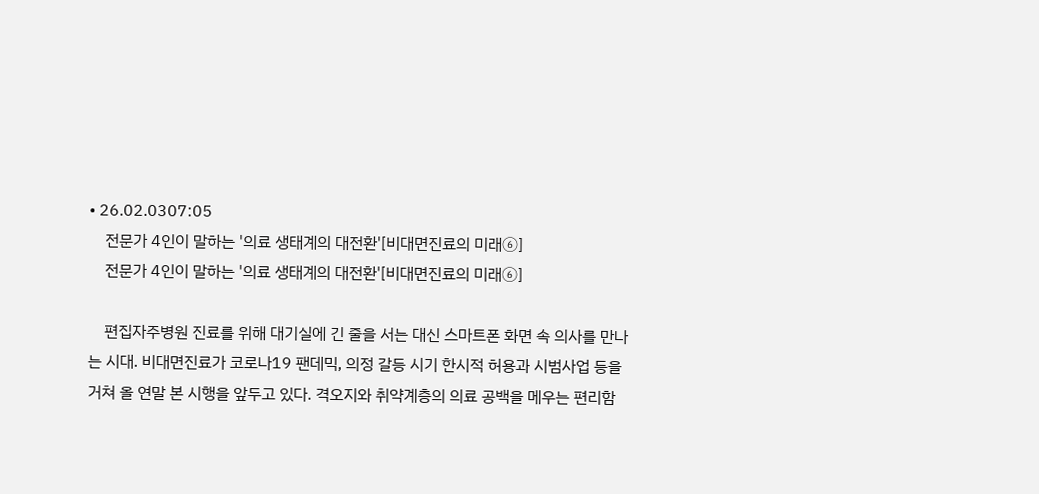• 26.02.0307:05
    전문가 4인이 말하는 '의료 생태계의 대전환'[비대면진료의 미래⑥]
    전문가 4인이 말하는 '의료 생태계의 대전환'[비대면진료의 미래⑥]

    편집자주병원 진료를 위해 대기실에 긴 줄을 서는 대신 스마트폰 화면 속 의사를 만나는 시대. 비대면진료가 코로나19 팬데믹, 의정 갈등 시기 한시적 허용과 시범사업 등을 거쳐 올 연말 본 시행을 앞두고 있다. 격오지와 취약계층의 의료 공백을 메우는 편리함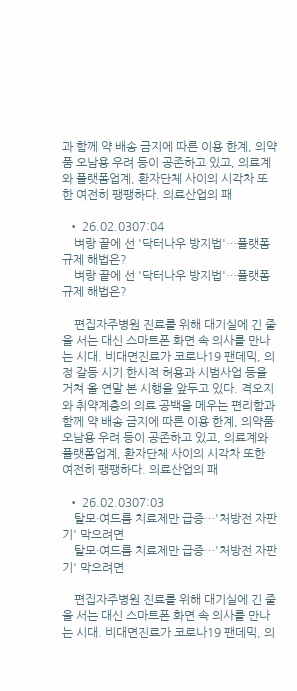과 함께 약 배송 금지에 따른 이용 한계, 의약품 오남용 우려 등이 공존하고 있고, 의료계와 플랫폼업계, 환자단체 사이의 시각차 또한 여전히 팽팽하다. 의료산업의 패

  • 26.02.0307:04
    벼랑 끝에 선 '닥터나우 방지법'…플랫폼 규제 해법은?
    벼랑 끝에 선 '닥터나우 방지법'…플랫폼 규제 해법은?

    편집자주병원 진료를 위해 대기실에 긴 줄을 서는 대신 스마트폰 화면 속 의사를 만나는 시대. 비대면진료가 코로나19 팬데믹, 의정 갈등 시기 한시적 허용과 시범사업 등을 거쳐 올 연말 본 시행을 앞두고 있다. 격오지와 취약계층의 의료 공백을 메우는 편리함과 함께 약 배송 금지에 따른 이용 한계, 의약품 오남용 우려 등이 공존하고 있고, 의료계와 플랫폼업계, 환자단체 사이의 시각차 또한 여전히 팽팽하다. 의료산업의 패

  • 26.02.0307:03
    탈모·여드름 치료제만 급증…'처방전 자판기' 막으려면
    탈모·여드름 치료제만 급증…'처방전 자판기' 막으려면

    편집자주병원 진료를 위해 대기실에 긴 줄을 서는 대신 스마트폰 화면 속 의사를 만나는 시대. 비대면진료가 코로나19 팬데믹, 의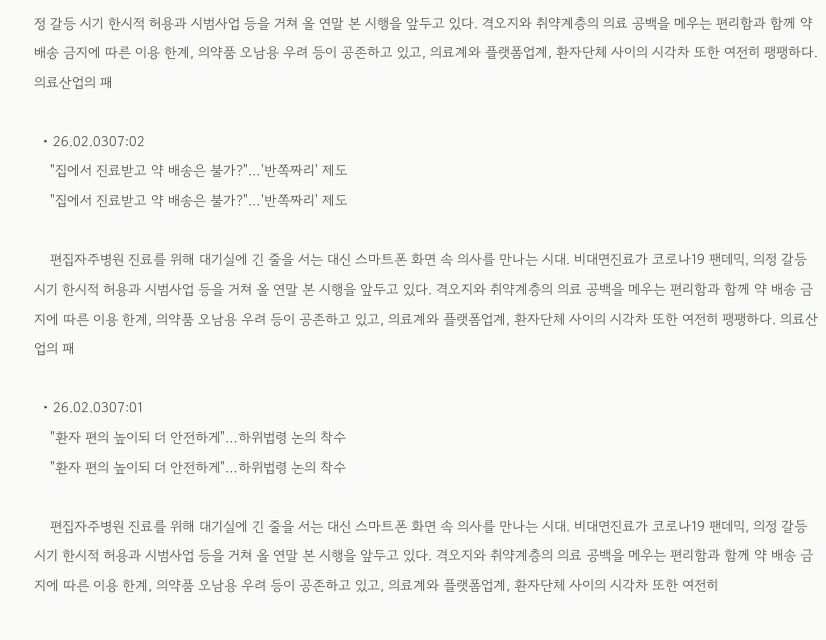정 갈등 시기 한시적 허용과 시범사업 등을 거쳐 올 연말 본 시행을 앞두고 있다. 격오지와 취약계층의 의료 공백을 메우는 편리함과 함께 약 배송 금지에 따른 이용 한계, 의약품 오남용 우려 등이 공존하고 있고, 의료계와 플랫폼업계, 환자단체 사이의 시각차 또한 여전히 팽팽하다. 의료산업의 패

  • 26.02.0307:02
    "집에서 진료받고 약 배송은 불가?"…'반쪽짜리' 제도
    "집에서 진료받고 약 배송은 불가?"…'반쪽짜리' 제도

    편집자주병원 진료를 위해 대기실에 긴 줄을 서는 대신 스마트폰 화면 속 의사를 만나는 시대. 비대면진료가 코로나19 팬데믹, 의정 갈등 시기 한시적 허용과 시범사업 등을 거쳐 올 연말 본 시행을 앞두고 있다. 격오지와 취약계층의 의료 공백을 메우는 편리함과 함께 약 배송 금지에 따른 이용 한계, 의약품 오남용 우려 등이 공존하고 있고, 의료계와 플랫폼업계, 환자단체 사이의 시각차 또한 여전히 팽팽하다. 의료산업의 패

  • 26.02.0307:01
    "환자 편의 높이되 더 안전하게"…하위법령 논의 착수
    "환자 편의 높이되 더 안전하게"…하위법령 논의 착수

    편집자주병원 진료를 위해 대기실에 긴 줄을 서는 대신 스마트폰 화면 속 의사를 만나는 시대. 비대면진료가 코로나19 팬데믹, 의정 갈등 시기 한시적 허용과 시범사업 등을 거쳐 올 연말 본 시행을 앞두고 있다. 격오지와 취약계층의 의료 공백을 메우는 편리함과 함께 약 배송 금지에 따른 이용 한계, 의약품 오남용 우려 등이 공존하고 있고, 의료계와 플랫폼업계, 환자단체 사이의 시각차 또한 여전히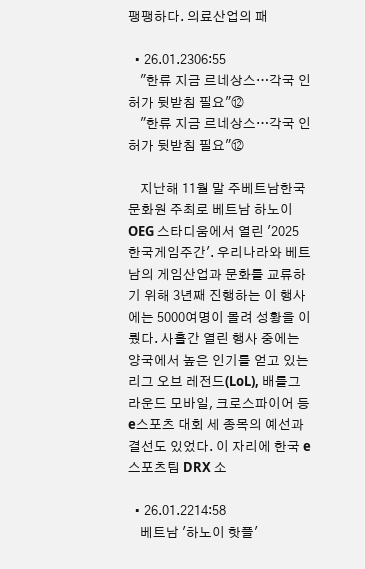팽팽하다. 의료산업의 패

  • 26.01.2306:55
    "한류 지금 르네상스…각국 인허가 뒷받침 필요"⑫
    "한류 지금 르네상스…각국 인허가 뒷받침 필요"⑫

    지난해 11월 말 주베트남한국문화원 주최로 베트남 하노이 OEG 스타디움에서 열린 '2025 한국게임주간'. 우리나라와 베트남의 게임산업과 문화를 교류하기 위해 3년째 진행하는 이 행사에는 5000여명이 몰려 성황을 이뤘다. 사흘간 열린 행사 중에는 양국에서 높은 인기를 얻고 있는 리그 오브 레전드(LoL), 배틀그라운드 모바일, 크로스파이어 등 e스포츠 대회 세 종목의 예선과 결선도 있었다. 이 자리에 한국 e스포츠팀 DRX 소

  • 26.01.2214:58
    베트남 '하노이 핫플'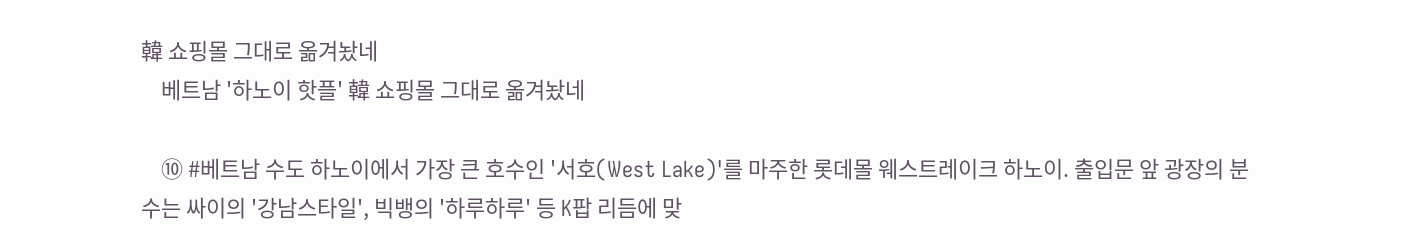韓 쇼핑몰 그대로 옮겨놨네
    베트남 '하노이 핫플' 韓 쇼핑몰 그대로 옮겨놨네

    ⑩ #베트남 수도 하노이에서 가장 큰 호수인 '서호(West Lake)'를 마주한 롯데몰 웨스트레이크 하노이. 출입문 앞 광장의 분수는 싸이의 '강남스타일', 빅뱅의 '하루하루' 등 K팝 리듬에 맞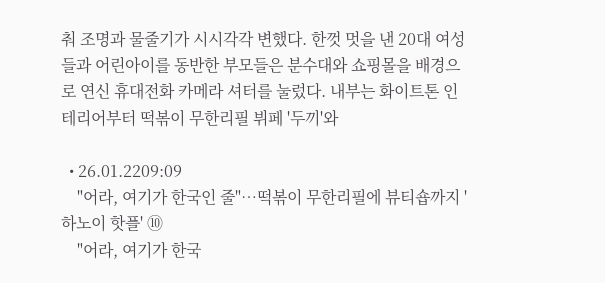춰 조명과 물줄기가 시시각각 변했다. 한껏 멋을 낸 20대 여성들과 어린아이를 동반한 부모들은 분수대와 쇼핑몰을 배경으로 연신 휴대전화 카메라 셔터를 눌렀다. 내부는 화이트톤 인테리어부터 떡볶이 무한리필 뷔페 '두끼'와

  • 26.01.2209:09
    "어라, 여기가 한국인 줄"…떡볶이 무한리필에 뷰티숍까지 '하노이 핫플' ⑩
    "어라, 여기가 한국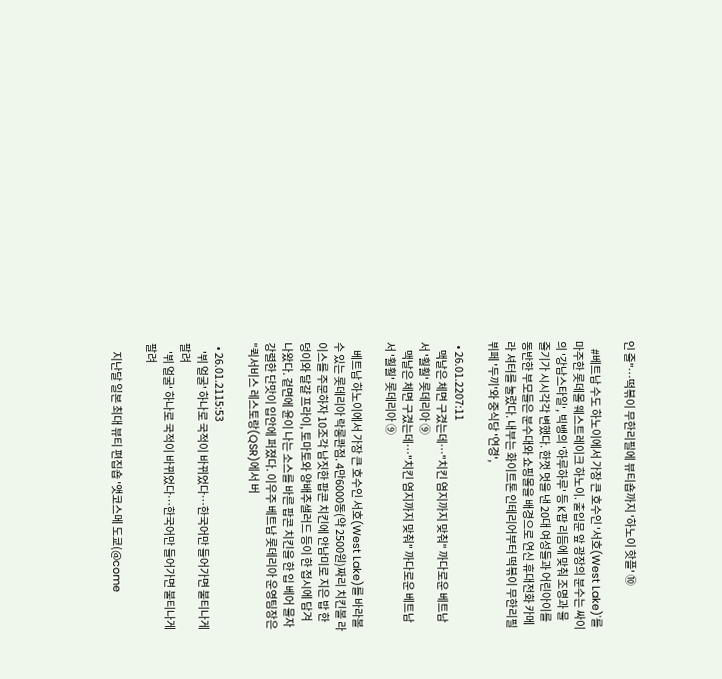인 줄"…떡볶이 무한리필에 뷰티숍까지 '하노이 핫플' ⑩

    #베트남 수도 하노이에서 가장 큰 호수인 '서호(West Lake)'를 마주한 롯데몰 웨스트레이크 하노이. 출입문 앞 광장의 분수는 싸이의 '강남스타일', 빅뱅의 '하루하루' 등 K팝 리듬에 맞춰 조명과 물줄기가 시시각각 변했다. 한껏 멋을 낸 20대 여성들과 어린아이를 동반한 부모들은 분수대와 쇼핑몰을 배경으로 연신 휴대전화 카메라 셔터를 눌렀다. 내부는 화이트톤 인테리어부터 떡볶이 무한리필 뷔페 '두끼'와 중식당 '연경',

  • 26.01.2207:11
    맥날은 체면 구겼는데…"치킨 염지까지 맞춰" 까다로운 베트남서 '훨훨' 롯데리아 ⑨
    맥날은 체면 구겼는데…"치킨 염지까지 맞춰" 까다로운 베트남서 '훨훨' 롯데리아 ⑨

    베트남 하노이에서 가장 큰 호수인 서호(West Lake)를 바라볼 수 있는 롯데리아 락롱콴점. 4만6000동(약 2500원)짜리 치킨볼 라이스를 주문하자 10조각 남짓한 팝콘 치킨에 안남미로 지은 밥 한덩이와 달걀 프라이, 토마토와 양배추샐러드 등이 한 접시에 담겨 나왔다. 겉면에 윤이 나는 소스를 바른 팝콘 치킨을 한 입 베어 물자 강렬한 단맛이 입안에 퍼졌다. 이우주 베트남 롯데리아 운영팀장은 "퀵서비스 레스토랑(QSR)에서 버

  • 26.01.2115:53
    '뷔 얼굴' 하나로 국적이 바뀌었다…한국어만 들어가면 불티나게 팔려
    '뷔 얼굴' 하나로 국적이 바뀌었다…한국어만 들어가면 불티나게 팔려

    지난달 일본 최대 뷰티 편집숍 '앳코스메 도쿄(@come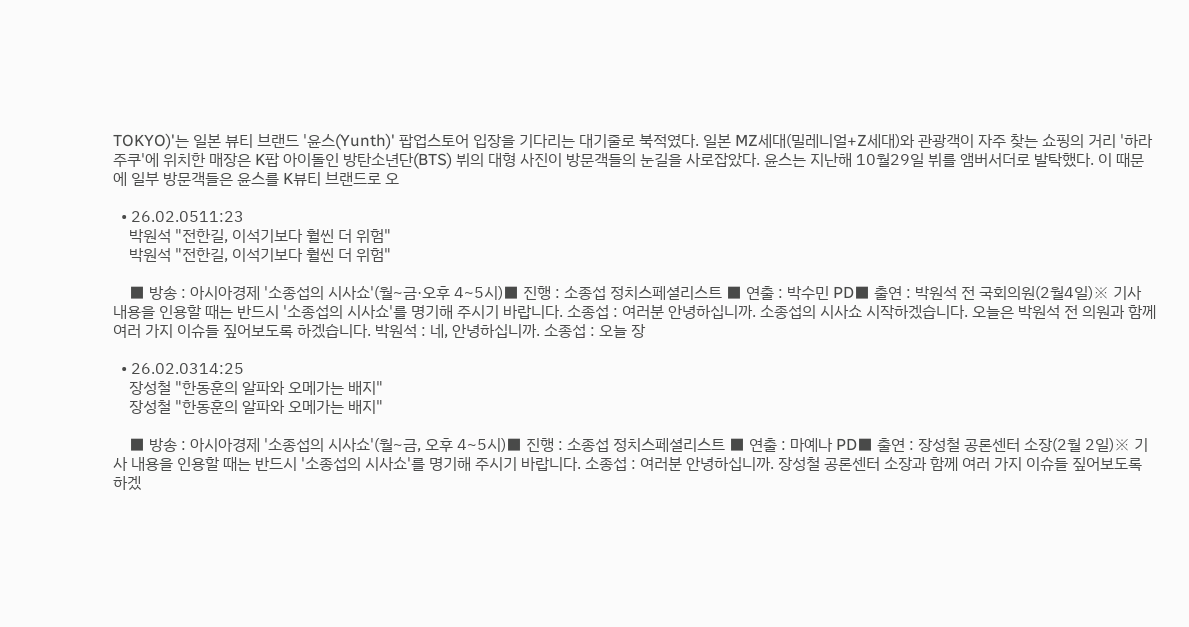TOKYO)'는 일본 뷰티 브랜드 '윤스(Yunth)' 팝업스토어 입장을 기다리는 대기줄로 북적였다. 일본 MZ세대(밀레니얼+Z세대)와 관광객이 자주 찾는 쇼핑의 거리 '하라주쿠'에 위치한 매장은 K팝 아이돌인 방탄소년단(BTS) 뷔의 대형 사진이 방문객들의 눈길을 사로잡았다. 윤스는 지난해 10월29일 뷔를 앰버서더로 발탁했다. 이 때문에 일부 방문객들은 윤스를 K뷰티 브랜드로 오

  • 26.02.0511:23
    박원석 "전한길, 이석기보다 훨씬 더 위험"
    박원석 "전한길, 이석기보다 훨씬 더 위험"

    ■ 방송 : 아시아경제 '소종섭의 시사쇼'(월~금·오후 4~5시)■ 진행 : 소종섭 정치스페셜리스트 ■ 연출 : 박수민 PD■ 출연 : 박원석 전 국회의원(2월4일)※ 기사 내용을 인용할 때는 반드시 '소종섭의 시사쇼'를 명기해 주시기 바랍니다. 소종섭 : 여러분 안녕하십니까. 소종섭의 시사쇼 시작하겠습니다. 오늘은 박원석 전 의원과 함께 여러 가지 이슈들 짚어보도록 하겠습니다. 박원석 : 네, 안녕하십니까. 소종섭 : 오늘 장

  • 26.02.0314:25
    장성철 "한동훈의 알파와 오메가는 배지"
    장성철 "한동훈의 알파와 오메가는 배지"

    ■ 방송 : 아시아경제 '소종섭의 시사쇼'(월~금, 오후 4~5시)■ 진행 : 소종섭 정치스페셜리스트 ■ 연출 : 마예나 PD■ 출연 : 장성철 공론센터 소장(2월 2일)※ 기사 내용을 인용할 때는 반드시 '소종섭의 시사쇼'를 명기해 주시기 바랍니다. 소종섭 : 여러분 안녕하십니까. 장성철 공론센터 소장과 함께 여러 가지 이슈들 짚어보도록 하겠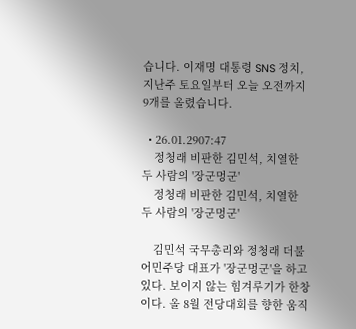습니다. 이재명 대통령 SNS 정치, 지난주 토요일부터 오늘 오전까지 9개를 올렸습니다.

  • 26.01.2907:47
    정청래 비판한 김민석, 치열한 두 사람의 '장군멍군'
    정청래 비판한 김민석, 치열한 두 사람의 '장군멍군'

    김민석 국무총리와 정청래 더불어민주당 대표가 '장군멍군'을 하고 있다. 보이지 않는 힘겨루기가 한창이다. 올 8월 전당대회를 향한 움직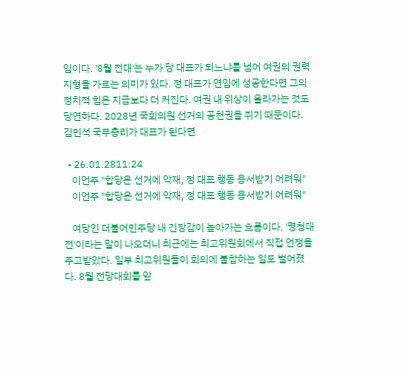임이다. '8월 전대'는 누가 당 대표가 되느냐를 넘어 여권의 권력 지형을 가르는 의미가 있다. 정 대표가 연임에 성공한다면 그의 정치적 힘은 지금보다 더 커진다. 여권 내 위상이 올라가는 것도 당연하다. 2028년 국회의원 선거의 공천권을 쥐기 때문이다. 김민석 국무총리가 대표가 된다면

  • 26.01.2811:24
    이언주 "합당은 선거에 악재, 정 대표 행동 용서받기 어려워"
    이언주 "합당은 선거에 악재, 정 대표 행동 용서받기 어려워"

    여당인 더불어민주당 내 긴장감이 높아가는 흐름이다. '명청대전'이라는 말이 나오더니 최근에는 최고위원회에서 직접 언쟁을 주고받았다. 일부 최고위원들이 회의에 불참하는 일도 벌어졌다. 8월 전당대회를 앞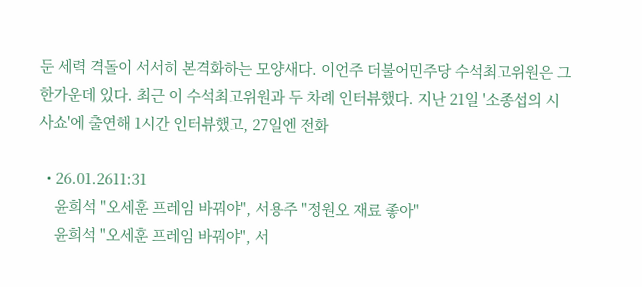둔 세력 격돌이 서서히 본격화하는 모양새다. 이언주 더불어민주당 수석최고위원은 그 한가운데 있다. 최근 이 수석최고위원과 두 차례 인터뷰했다. 지난 21일 '소종섭의 시사쇼'에 출연해 1시간 인터뷰했고, 27일엔 전화

  • 26.01.2611:31
    윤희석 "오세훈 프레임 바꿔야", 서용주 "정원오 재료 좋아"
    윤희석 "오세훈 프레임 바꿔야", 서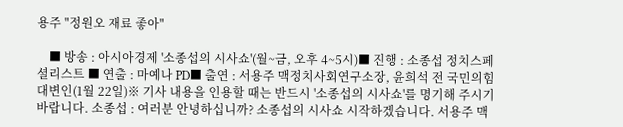용주 "정원오 재료 좋아"

    ■ 방송 : 아시아경제 '소종섭의 시사쇼'(월~금, 오후 4~5시)■ 진행 : 소종섭 정치스페셜리스트 ■ 연출 : 마예나 PD■ 출연 : 서용주 맥정치사회연구소장, 윤희석 전 국민의힘 대변인(1월 22일)※ 기사 내용을 인용할 때는 반드시 '소종섭의 시사쇼'를 명기해 주시기 바랍니다. 소종섭 : 여러분 안녕하십니까? 소종섭의 시사쇼 시작하겠습니다. 서용주 맥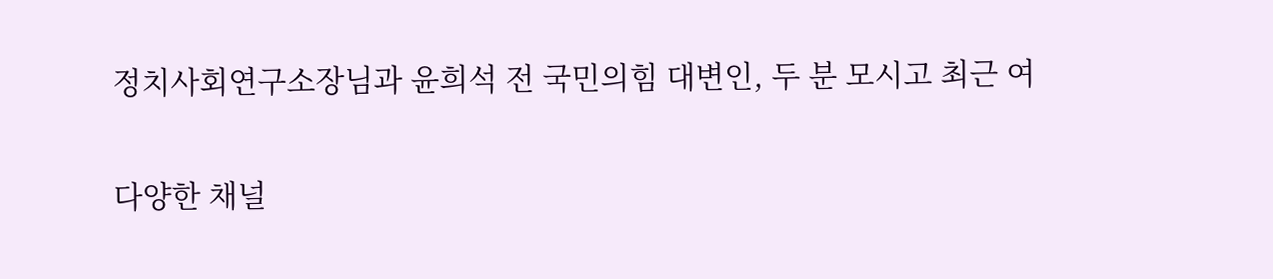정치사회연구소장님과 윤희석 전 국민의힘 대변인, 두 분 모시고 최근 여


다양한 채널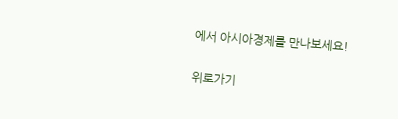에서 아시아경제를 만나보세요!

위로가기